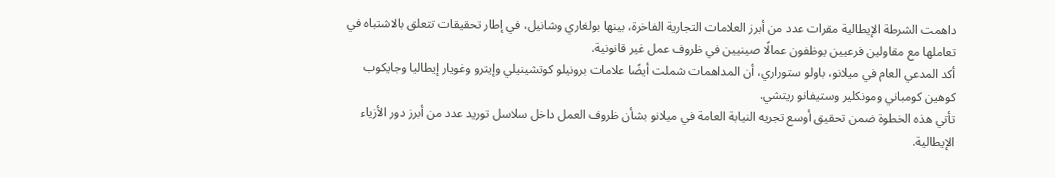داهمت الشرطة الإيطالية مقرات عدد من أبرز العلامات التجارية الفاخرة، بينها بولغاري وشانيل، في إطار تحقيقات تتعلق بالاشتباه في تعاملها مع مقاولين فرعيين يوظفون عمالًا صينيين في ظروف عمل غير قانونية.
أكد المدعي العام في ميلانو، باولو ستوراري، أن المداهمات شملت أيضًا علامات برونيلو كوتشينيلي وإيترو وغويار إيطاليا وجايكوب كوهين كومباني ومونكلير وستيفانو ريتشي.
تأتي هذه الخطوة ضمن تحقيق أوسع تجريه النيابة العامة في ميلانو بشأن ظروف العمل داخل سلاسل توريد عدد من أبرز دور الأزياء الإيطالية.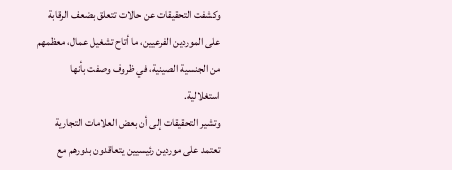وكشفت التحقيقات عن حالات تتعلق بضعف الرقابة على الموردين الفرعيين، ما أتاح تشغيل عمال، معظمهم من الجنسية الصينية، في ظروف وصفت بأنها استغلالية.
وتشير التحقيقات إلى أن بعض العلامات التجارية تعتمد على موردين رئيسيين يتعاقدون بدورهم مع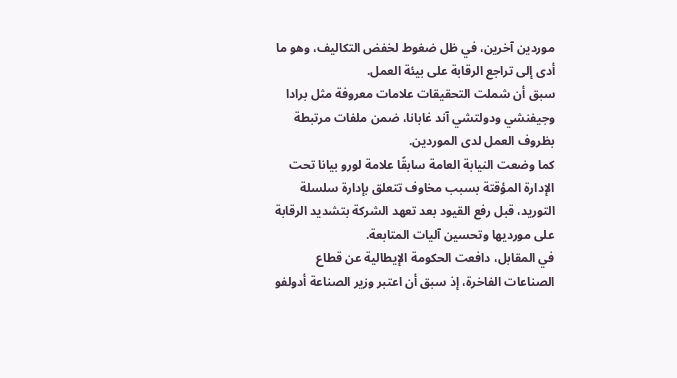موردين آخرين، في ظل ضغوط لخفض التكاليف، وهو ما أدى إلى تراجع الرقابة على بيئة العمل.
سبق أن شملت التحقيقات علامات معروفة مثل برادا وجيفنشي ودولتشي آند غابانا، ضمن ملفات مرتبطة بظروف العمل لدى الموردين.
كما وضعت النيابة العامة سابقًا علامة لورو بيانا تحت الإدارة المؤقتة بسبب مخاوف تتعلق بإدارة سلسلة التوريد، قبل رفع القيود بعد تعهد الشركة بتشديد الرقابة على مورديها وتحسين آليات المتابعة.
في المقابل، دافعت الحكومة الإيطالية عن قطاع الصناعات الفاخرة، إذ سبق أن اعتبر وزير الصناعة أدولفو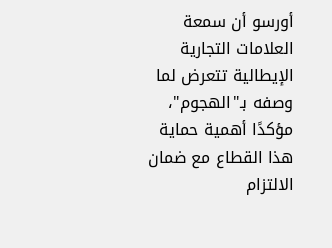أورسو أن سمعة العلامات التجارية الإيطالية تتعرض لما وصفه بـ"الهجوم"، مؤكدًا أهمية حماية هذا القطاع مع ضمان الالتزام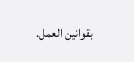بقوانين العمل.